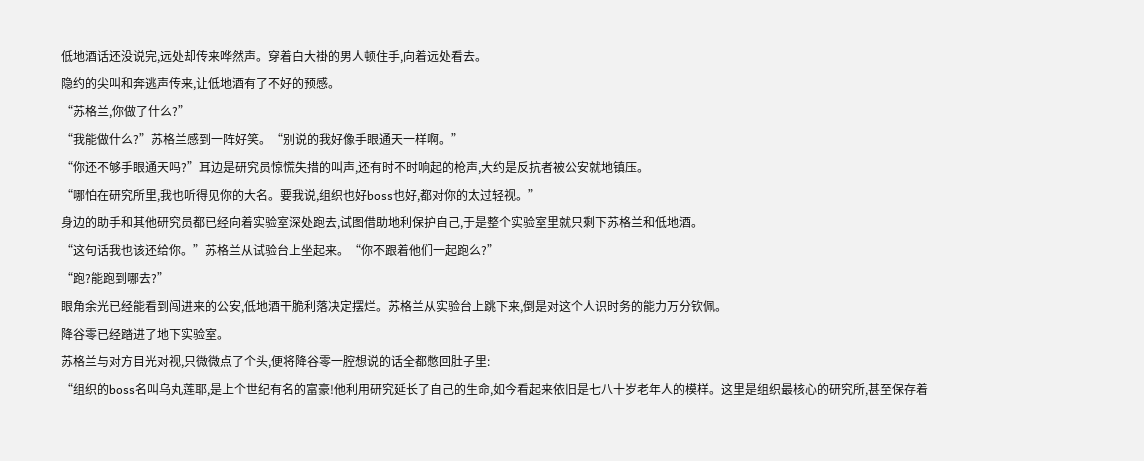低地酒话还没说完,远处却传来哗然声。穿着白大褂的男人顿住手,向着远处看去。
隐约的尖叫和奔逃声传来,让低地酒有了不好的预感。
“苏格兰,你做了什么?”
“我能做什么?”苏格兰感到一阵好笑。“别说的我好像手眼通天一样啊。”
“你还不够手眼通天吗?”耳边是研究员惊慌失措的叫声,还有时不时响起的枪声,大约是反抗者被公安就地镇压。
“哪怕在研究所里,我也听得见你的大名。要我说,组织也好boss也好,都对你的太过轻视。”
身边的助手和其他研究员都已经向着实验室深处跑去,试图借助地利保护自己,于是整个实验室里就只剩下苏格兰和低地酒。
“这句话我也该还给你。”苏格兰从试验台上坐起来。“你不跟着他们一起跑么?”
“跑?能跑到哪去?”
眼角余光已经能看到闯进来的公安,低地酒干脆利落决定摆烂。苏格兰从实验台上跳下来,倒是对这个人识时务的能力万分钦佩。
降谷零已经踏进了地下实验室。
苏格兰与对方目光对视,只微微点了个头,便将降谷零一腔想说的话全都憋回肚子里:
“组织的boss名叫乌丸莲耶,是上个世纪有名的富豪!他利用研究延长了自己的生命,如今看起来依旧是七八十岁老年人的模样。这里是组织最核心的研究所,甚至保存着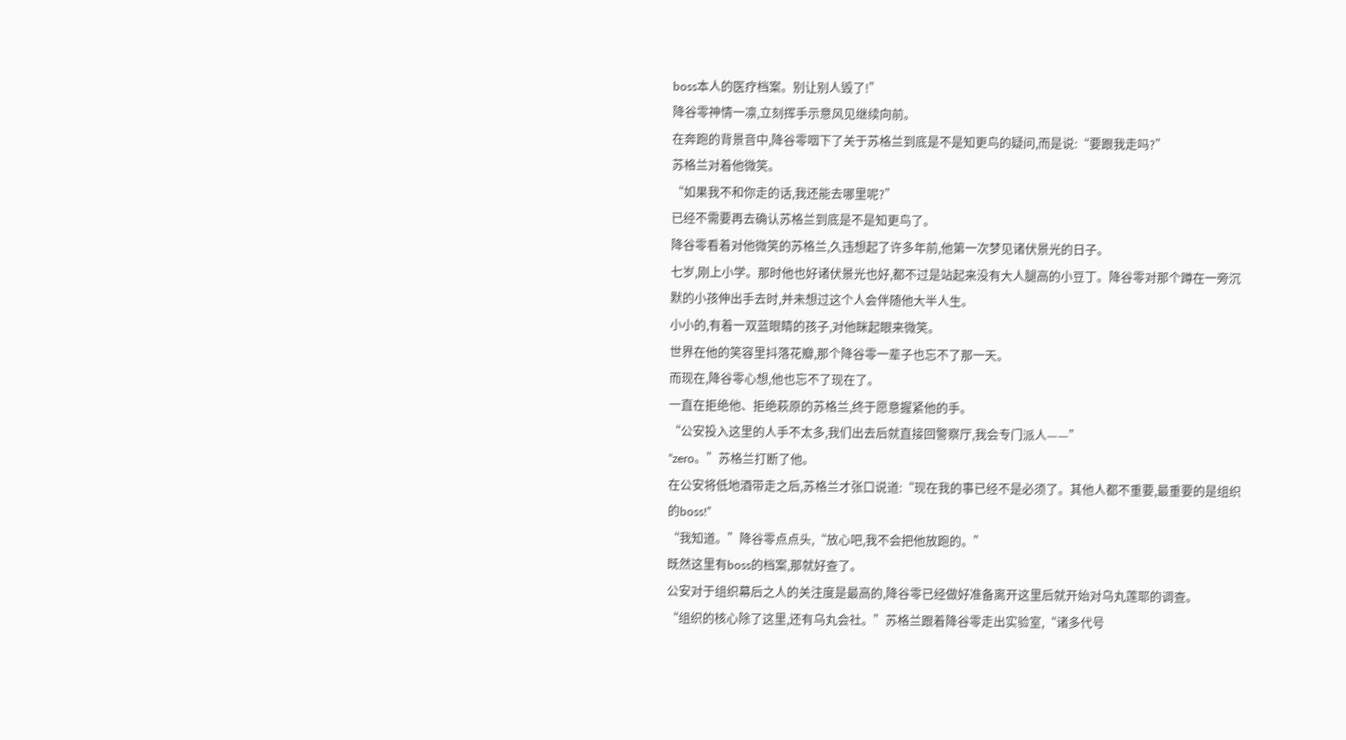boss本人的医疗档案。别让别人毁了!”
降谷零神情一凛,立刻挥手示意风见继续向前。
在奔跑的背景音中,降谷零咽下了关于苏格兰到底是不是知更鸟的疑问,而是说:“要跟我走吗?”
苏格兰对着他微笑。
“如果我不和你走的话,我还能去哪里呢?”
已经不需要再去确认苏格兰到底是不是知更鸟了。
降谷零看着对他微笑的苏格兰,久违想起了许多年前,他第一次梦见诸伏景光的日子。
七岁,刚上小学。那时他也好诸伏景光也好,都不过是站起来没有大人腿高的小豆丁。降谷零对那个蹲在一旁沉默的小孩伸出手去时,并未想过这个人会伴随他大半人生。
小小的,有着一双蓝眼睛的孩子,对他眯起眼来微笑。
世界在他的笑容里抖落花瓣,那个降谷零一辈子也忘不了那一天。
而现在,降谷零心想,他也忘不了现在了。
一直在拒绝他、拒绝萩原的苏格兰,终于愿意握紧他的手。
“公安投入这里的人手不太多,我们出去后就直接回警察厅,我会专门派人——”
“zero。”苏格兰打断了他。
在公安将低地酒带走之后,苏格兰才张口说道:“现在我的事已经不是必须了。其他人都不重要,最重要的是组织的boss!”
“我知道。”降谷零点点头,“放心吧,我不会把他放跑的。”
既然这里有boss的档案,那就好查了。
公安对于组织幕后之人的关注度是最高的,降谷零已经做好准备离开这里后就开始对乌丸莲耶的调查。
“组织的核心除了这里,还有乌丸会社。”苏格兰跟着降谷零走出实验室,“诸多代号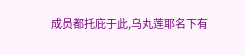成员都托庇于此,乌丸莲耶名下有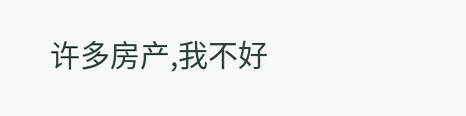许多房产,我不好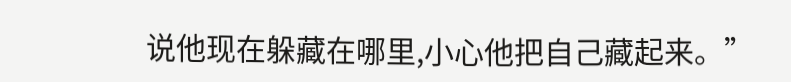说他现在躲藏在哪里,小心他把自己藏起来。”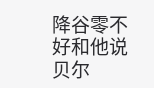降谷零不好和他说贝尔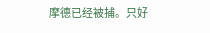摩德已经被捕。只好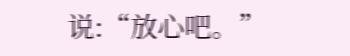说:“放心吧。”